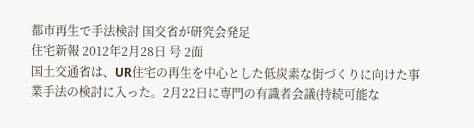都市再生で手法検討 国交省が研究会発足
住宅新報 2012年2月28日 号 2面
国土交通省は、UR住宅の再生を中心とした低炭素な街づくりに向けた事業手法の検討に入った。2月22日に専門の有識者会議(持続可能な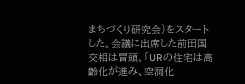まちづくり研究会)をスタートした。会議に出席した前田国交相は冒頭、「URの住宅は高齢化が進み、空洞化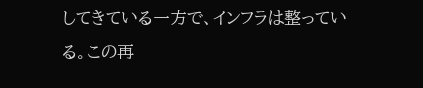してきている一方で、インフラは整っている。この再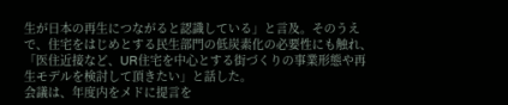生が日本の再生につながると認識している」と言及。そのうえで、住宅をはじめとする民生部門の低炭素化の必要性にも触れ、「医住近接など、UR住宅を中心とする街づくりの事業形態や再生モデルを検討して頂きたい」と話した。
会議は、年度内をメドに提言を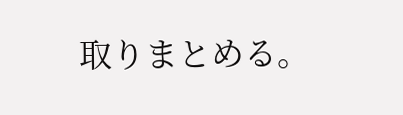取りまとめる。